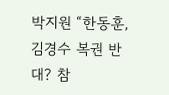박지원 “한동훈, 김경수 복권 반대? 참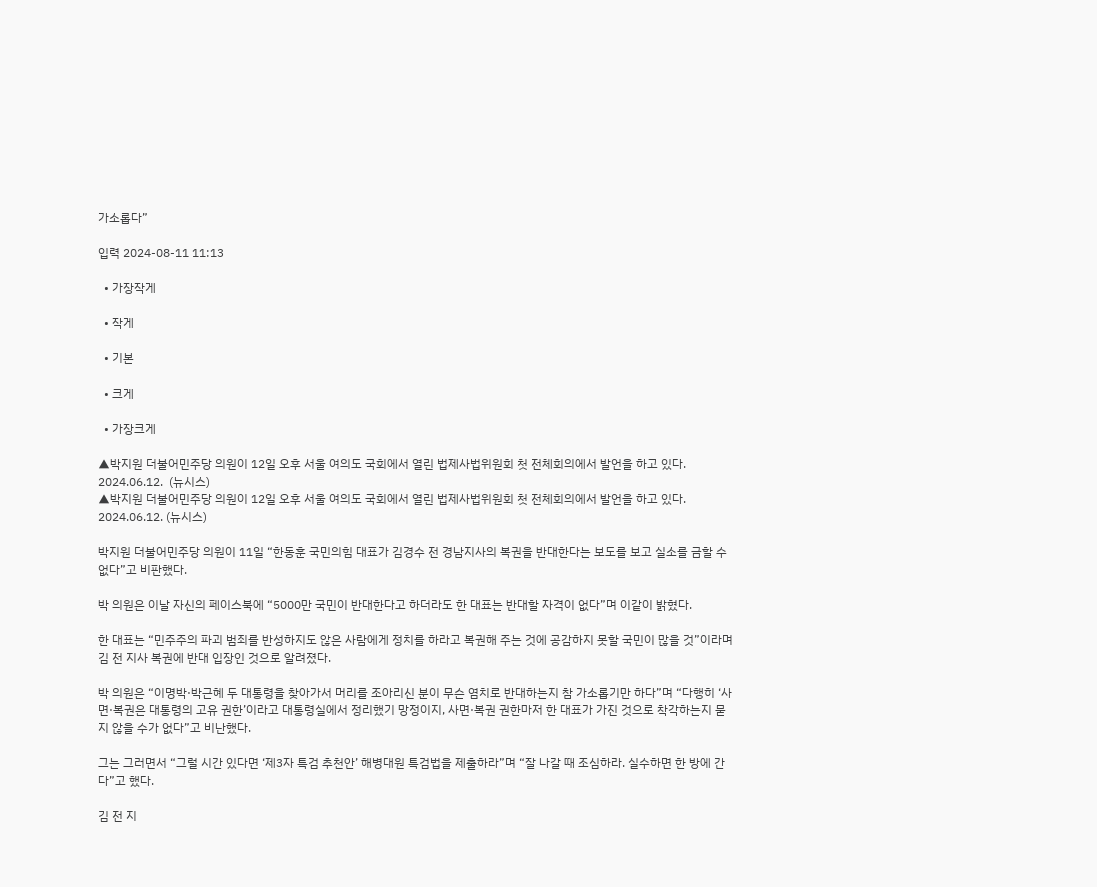가소롭다”

입력 2024-08-11 11:13

  • 가장작게

  • 작게

  • 기본

  • 크게

  • 가장크게

▲박지원 더불어민주당 의원이 12일 오후 서울 여의도 국회에서 열린 법제사법위원회 첫 전체회의에서 발언을 하고 있다. 2024.06.12.  (뉴시스)
▲박지원 더불어민주당 의원이 12일 오후 서울 여의도 국회에서 열린 법제사법위원회 첫 전체회의에서 발언을 하고 있다. 2024.06.12. (뉴시스)

박지원 더불어민주당 의원이 11일 “한동훈 국민의힘 대표가 김경수 전 경남지사의 복권을 반대한다는 보도를 보고 실소를 금할 수 없다”고 비판했다.

박 의원은 이날 자신의 페이스북에 “5000만 국민이 반대한다고 하더라도 한 대표는 반대할 자격이 없다”며 이같이 밝혔다.

한 대표는 “민주주의 파괴 범죄를 반성하지도 않은 사람에게 정치를 하라고 복권해 주는 것에 공감하지 못할 국민이 많을 것”이라며 김 전 지사 복권에 반대 입장인 것으로 알려졌다.

박 의원은 “이명박·박근혜 두 대통령을 찾아가서 머리를 조아리신 분이 무슨 염치로 반대하는지 참 가소롭기만 하다”며 “다행히 ‘사면·복권은 대통령의 고유 권한’이라고 대통령실에서 정리했기 망정이지, 사면·복권 권한마저 한 대표가 가진 것으로 착각하는지 묻지 않을 수가 없다”고 비난했다.

그는 그러면서 “그럴 시간 있다면 ‘제3자 특검 추천안’ 해병대원 특검법을 제출하라”며 “잘 나갈 때 조심하라. 실수하면 한 방에 간다”고 했다.

김 전 지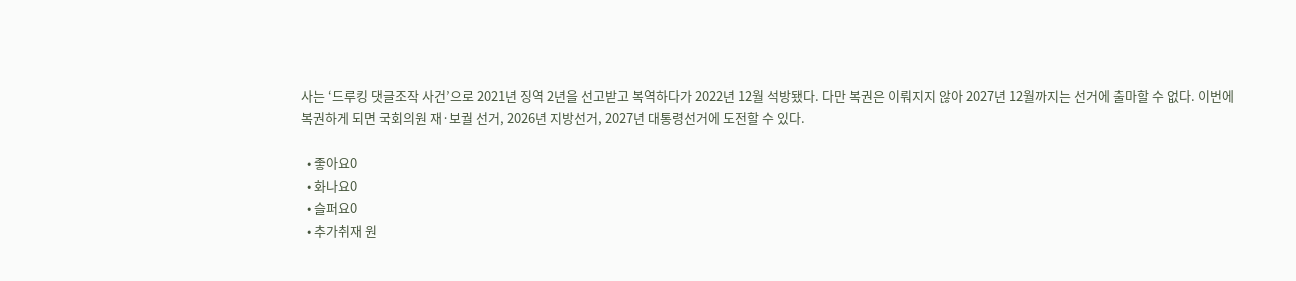사는 ‘드루킹 댓글조작 사건’으로 2021년 징역 2년을 선고받고 복역하다가 2022년 12월 석방됐다. 다만 복권은 이뤄지지 않아 2027년 12월까지는 선거에 출마할 수 없다. 이번에 복권하게 되면 국회의원 재·보궐 선거, 2026년 지방선거, 2027년 대통령선거에 도전할 수 있다.

  • 좋아요0
  • 화나요0
  • 슬퍼요0
  • 추가취재 원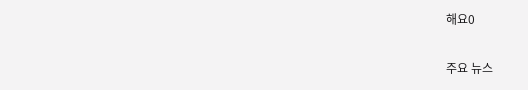해요0

주요 뉴스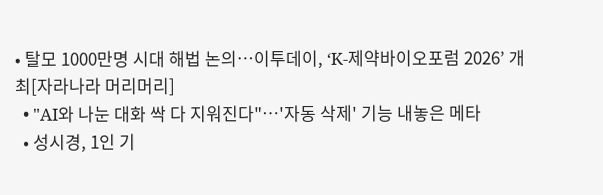• 탈모 1000만명 시대 해법 논의…이투데이, ‘K-제약바이오포럼 2026’ 개최[자라나라 머리머리]
  • "AI와 나눈 대화 싹 다 지워진다"…'자동 삭제' 기능 내놓은 메타
  • 성시경, 1인 기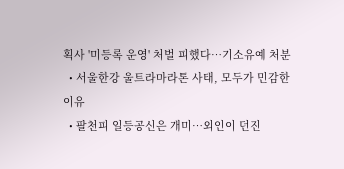획사 '미등록 운영' 처벌 피했다⋯기소유예 처분
  • 서울한강 울트라마라톤 사태, 모두가 민감한 이유
  • 팔천피 일등공신은 개미⋯외인이 던진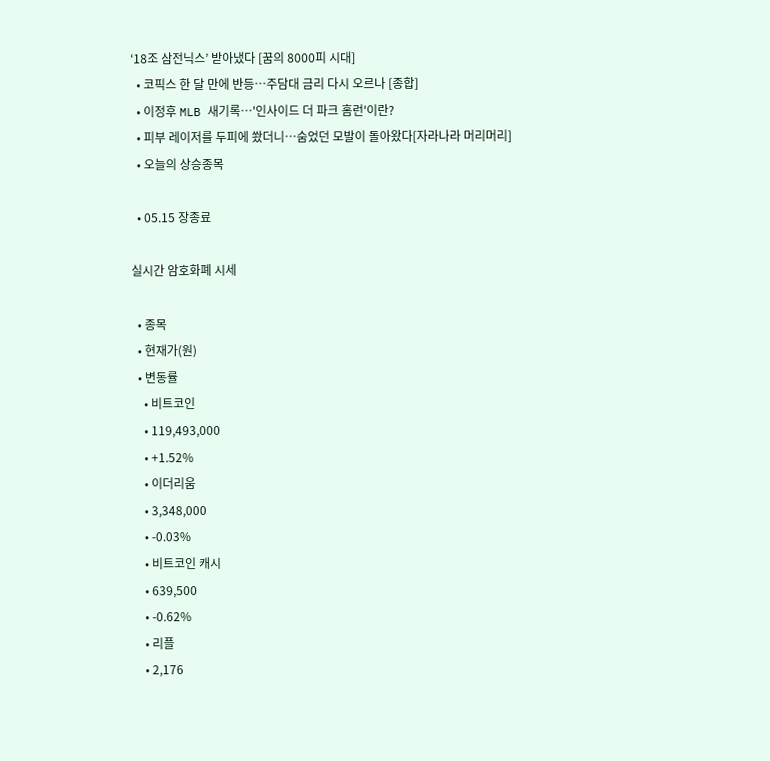‘18조 삼전닉스’ 받아냈다 [꿈의 8000피 시대]
  • 코픽스 한 달 만에 반등⋯주담대 금리 다시 오르나 [종합]
  • 이정후 MLB 새기록…'인사이드 더 파크 홈런'이란?
  • 피부 레이저를 두피에 쐈더니…숨었던 모발이 돌아왔다[자라나라 머리머리]
  • 오늘의 상승종목

  • 05.15 장종료

실시간 암호화폐 시세

  • 종목
  • 현재가(원)
  • 변동률
    • 비트코인
    • 119,493,000
    • +1.52%
    • 이더리움
    • 3,348,000
    • -0.03%
    • 비트코인 캐시
    • 639,500
    • -0.62%
    • 리플
    • 2,176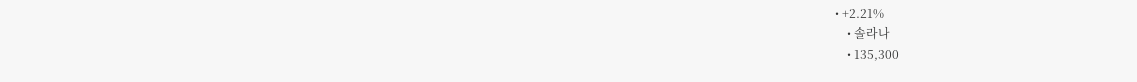• +2.21%
    • 솔라나
    • 135,300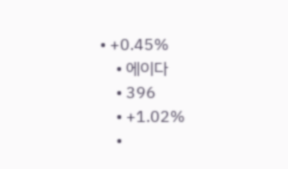• +0.45%
    • 에이다
    • 396
    • +1.02%
    •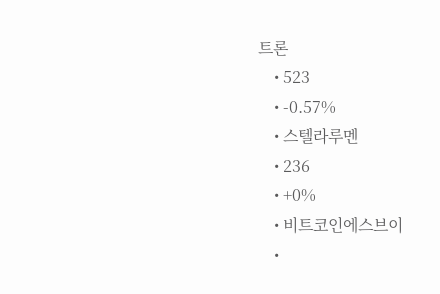트론
    • 523
    • -0.57%
    • 스텔라루멘
    • 236
    • +0%
    • 비트코인에스브이
    •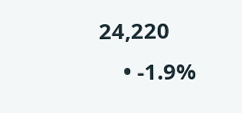24,220
    • -1.9%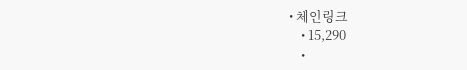• 체인링크
    • 15,290
    •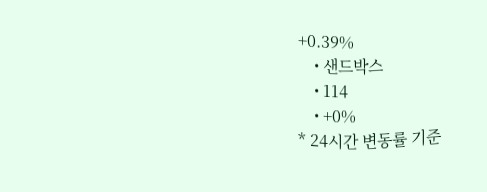+0.39%
    • 샌드박스
    • 114
    • +0%
* 24시간 변동률 기준